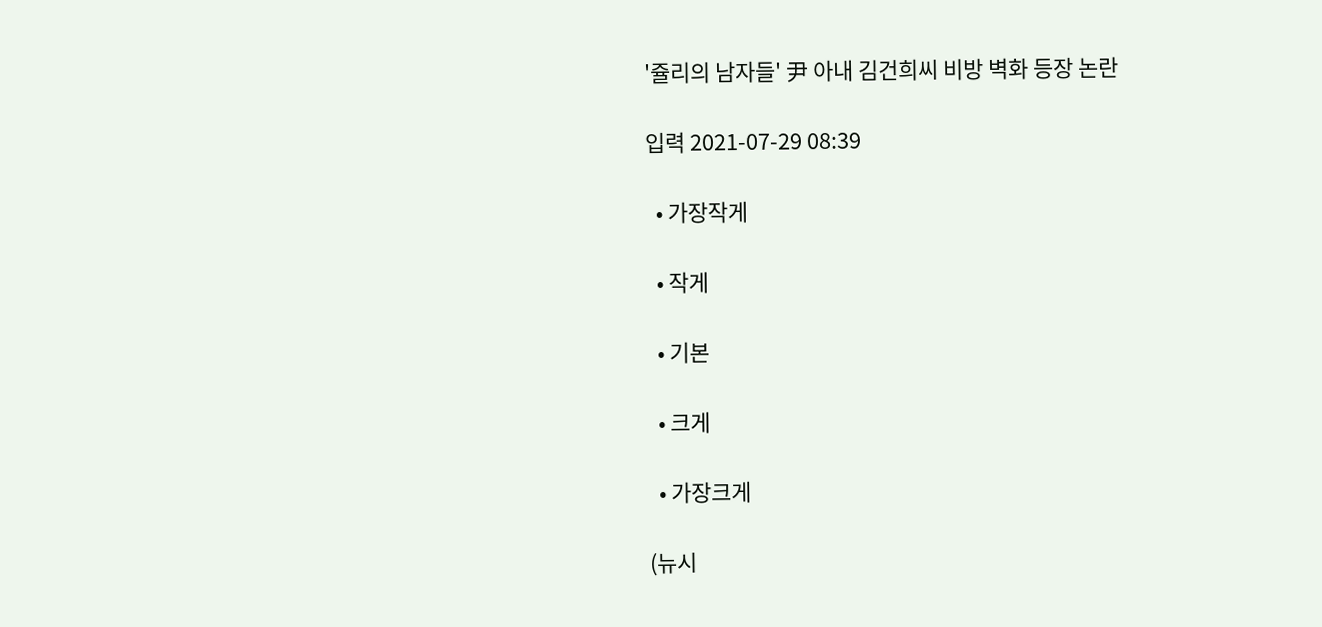'쥴리의 남자들' 尹 아내 김건희씨 비방 벽화 등장 논란

입력 2021-07-29 08:39

  • 가장작게

  • 작게

  • 기본

  • 크게

  • 가장크게

(뉴시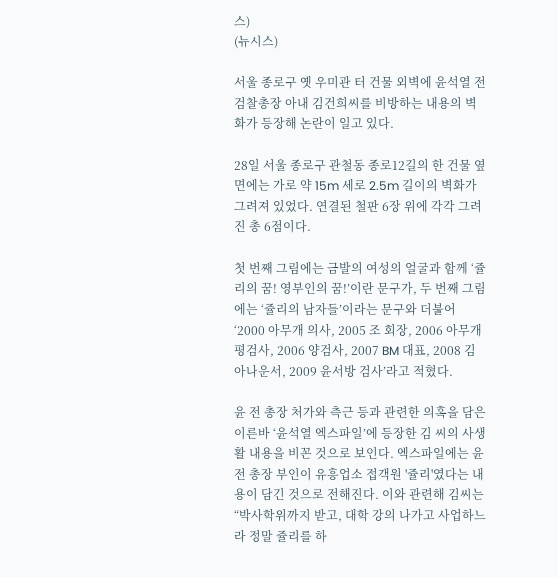스)
(뉴시스)

서울 종로구 옛 우미관 터 건물 외벽에 윤석열 전 검찰총장 아내 김건희씨를 비방하는 내용의 벽화가 등장해 논란이 일고 있다.

28일 서울 종로구 관철동 종로12길의 한 건물 옆면에는 가로 약 15m 세로 2.5m 길이의 벽화가 그려져 있었다. 연결된 철판 6장 위에 각각 그려진 총 6점이다.

첫 번째 그림에는 금발의 여성의 얼굴과 함께 ‘쥴리의 꿈! 영부인의 꿈!’이란 문구가, 두 번째 그림에는 ‘쥴리의 남자들’이라는 문구와 더불어 ‘2000 아무개 의사, 2005 조 회장, 2006 아무개 평검사, 2006 양검사, 2007 BM 대표, 2008 김 아나운서, 2009 윤서방 검사’라고 적혔다.

윤 전 총장 처가와 측근 등과 관련한 의혹을 담은 이른바 ‘윤석열 엑스파일’에 등장한 김 씨의 사생활 내용을 비꼰 것으로 보인다. 엑스파일에는 윤 전 총장 부인이 유흥업소 접객원 '쥴리'였다는 내용이 담긴 것으로 전해진다. 이와 관련해 김씨는 “박사학위까지 받고, 대학 강의 나가고 사업하느라 정말 쥴리를 하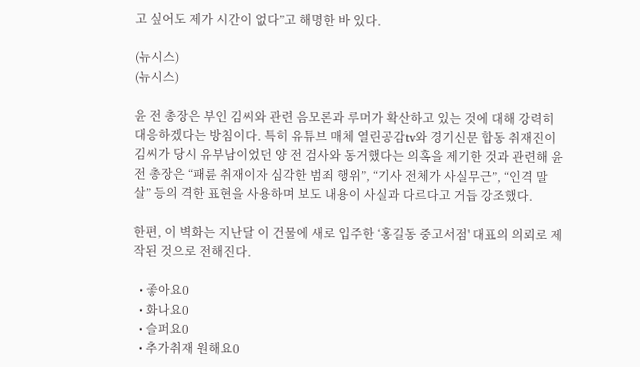고 싶어도 제가 시간이 없다”고 해명한 바 있다.

(뉴시스)
(뉴시스)

윤 전 총장은 부인 김씨와 관련 음모론과 루머가 확산하고 있는 것에 대해 강력히 대응하겠다는 방침이다. 특히 유튜브 매체 열린공감tv와 경기신문 합동 취재진이 김씨가 당시 유부남이었던 양 전 검사와 동거했다는 의혹을 제기한 것과 관련해 윤 전 총장은 “패륜 취재이자 심각한 범죄 행위”, “기사 전체가 사실무근”, “인격 말살” 등의 격한 표현을 사용하며 보도 내용이 사실과 다르다고 거듭 강조했다.

한편, 이 벽화는 지난달 이 건물에 새로 입주한 ‘홍길동 중고서점' 대표의 의뢰로 제작된 것으로 전해진다.

  • 좋아요0
  • 화나요0
  • 슬퍼요0
  • 추가취재 원해요0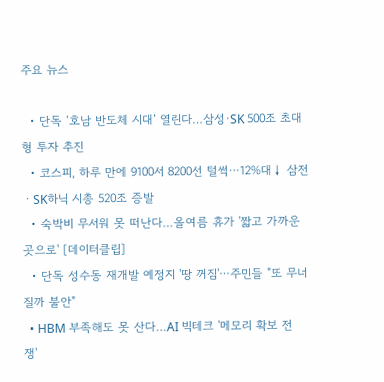주요 뉴스

  • 단독 ‘호남 반도체 시대’ 열린다…삼성·SK 500조 초대형 투자 추진
  • 코스피, 하루 만에 9100서 8200선 털썩⋯12%대↓ 삼전ㆍSK하닉 시총 520조 증발
  • 숙박비 무서워 못 떠난다…올여름 휴가 '짧고 가까운 곳으로' [데이터클립]
  • 단독 성수동 재개발 예정지 '땅 꺼짐'⋯주민들 "또 무너질까 불안"
  • HBM 부족해도 못 산다…AI 빅테크 '메모리 확보 전쟁'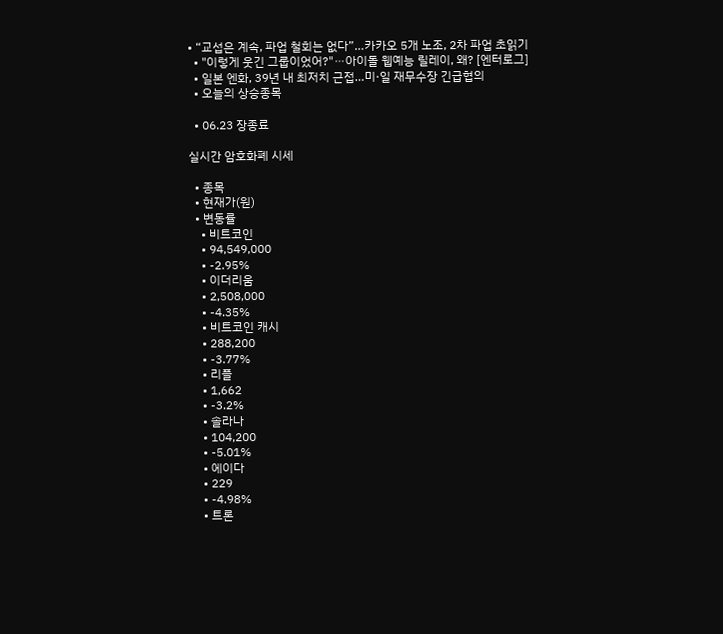• “교섭은 계속, 파업 철회는 없다”…카카오 5개 노조, 2차 파업 초읽기
  • "이렇게 웃긴 그룹이었어?"⋯아이돌 웹예능 릴레이, 왜? [엔터로그]
  • 일본 엔화, 39년 내 최저치 근접…미·일 재무수장 긴급협의
  • 오늘의 상승종목

  • 06.23 장종료

실시간 암호화폐 시세

  • 종목
  • 현재가(원)
  • 변동률
    • 비트코인
    • 94,549,000
    • -2.95%
    • 이더리움
    • 2,508,000
    • -4.35%
    • 비트코인 캐시
    • 288,200
    • -3.77%
    • 리플
    • 1,662
    • -3.2%
    • 솔라나
    • 104,200
    • -5.01%
    • 에이다
    • 229
    • -4.98%
    • 트론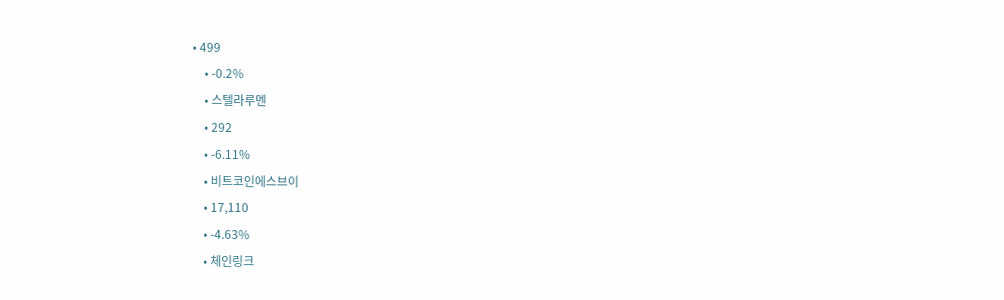• 499
    • -0.2%
    • 스텔라루멘
    • 292
    • -6.11%
    • 비트코인에스브이
    • 17,110
    • -4.63%
    • 체인링크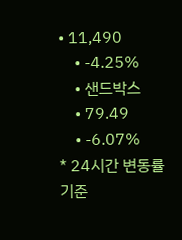• 11,490
    • -4.25%
    • 샌드박스
    • 79.49
    • -6.07%
* 24시간 변동률 기준